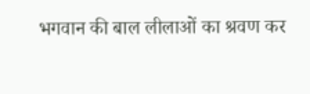भगवान की बाल लीलाओं का श्रवण कर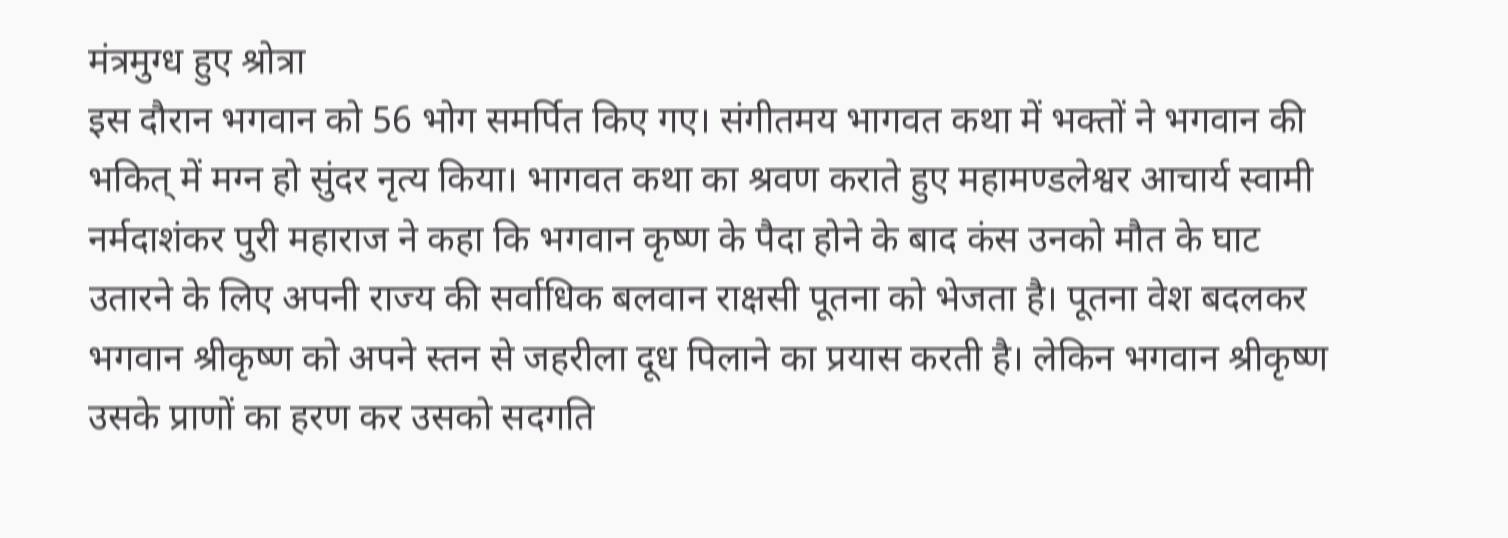मंत्रमुग्ध हुए श्रोत्रा
इस दौरान भगवान को 56 भोग समर्पित किए गए। संगीतमय भागवत कथा में भक्तों ने भगवान की भकित् में मग्न हो सुंदर नृत्य किया। भागवत कथा का श्रवण कराते हुए महामण्डलेश्वर आचार्य स्वामी नर्मदाशंकर पुरी महाराज ने कहा कि भगवान कृष्ण के पैदा होने के बाद कंस उनको मौत के घाट उतारने के लिए अपनी राज्य की सर्वाधिक बलवान राक्षसी पूतना को भेजता है। पूतना वेश बदलकर भगवान श्रीकृष्ण को अपने स्तन से जहरीला दूध पिलाने का प्रयास करती है। लेकिन भगवान श्रीकृष्ण उसके प्राणों का हरण कर उसको सदगति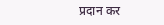प्रदान कर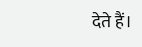देते हैं।